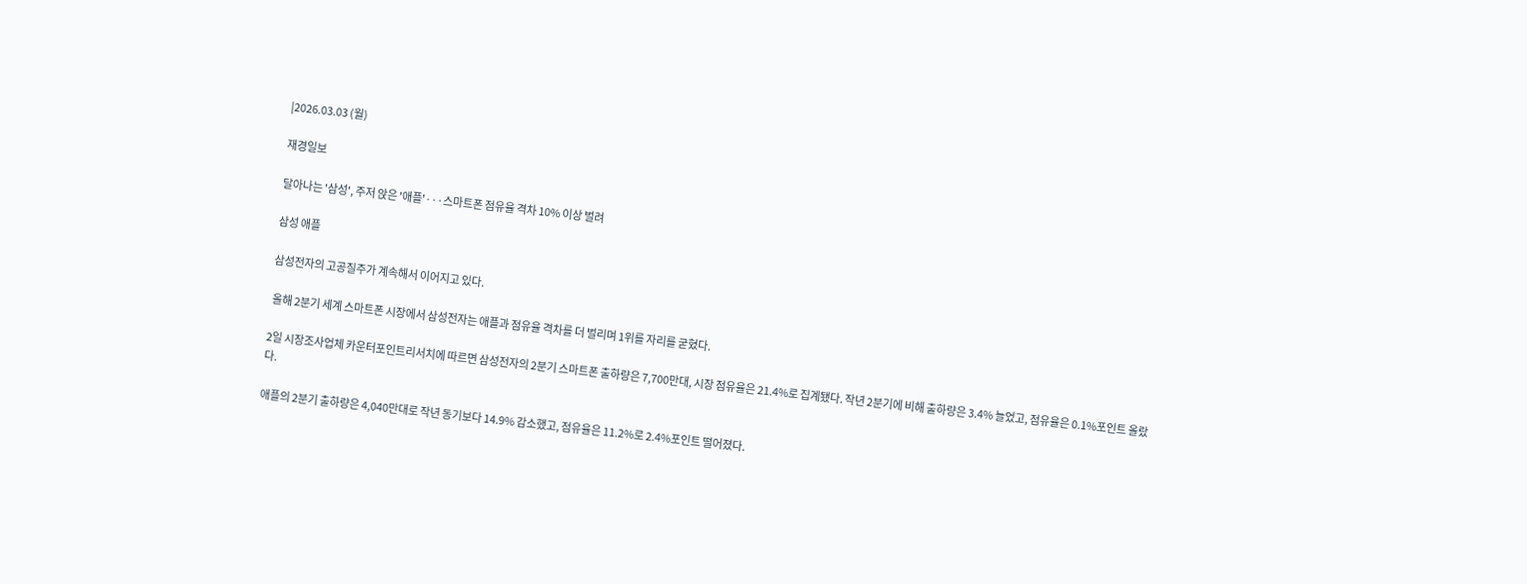|2026.03.03 (월)

재경일보

달아나는 '삼성', 주저 앉은 '애플'···스마트폰 점유율 격차 10% 이상 벌려

삼성 애플

삼성전자의 고공질주가 계속해서 이어지고 있다.

 올해 2분기 세계 스마트폰 시장에서 삼성전자는 애플과 점유율 격차를 더 벌리며 1위를 자리를 굳혔다.

2일 시장조사업체 카운터포인트리서치에 따르면 삼성전자의 2분기 스마트폰 출하량은 7,700만대, 시장 점유율은 21.4%로 집계됐다. 작년 2분기에 비해 출하량은 3.4% 늘었고, 점유율은 0.1%포인트 올랐다.

애플의 2분기 출하량은 4,040만대로 작년 동기보다 14.9% 감소했고, 점유율은 11.2%로 2.4%포인트 떨어졌다.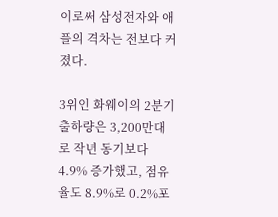이로써 삼성전자와 애플의 격차는 전보다 커졌다.

3위인 화웨이의 2분기 출하량은 3,200만대로 작년 동기보다 4.9% 증가했고, 점유율도 8.9%로 0.2%포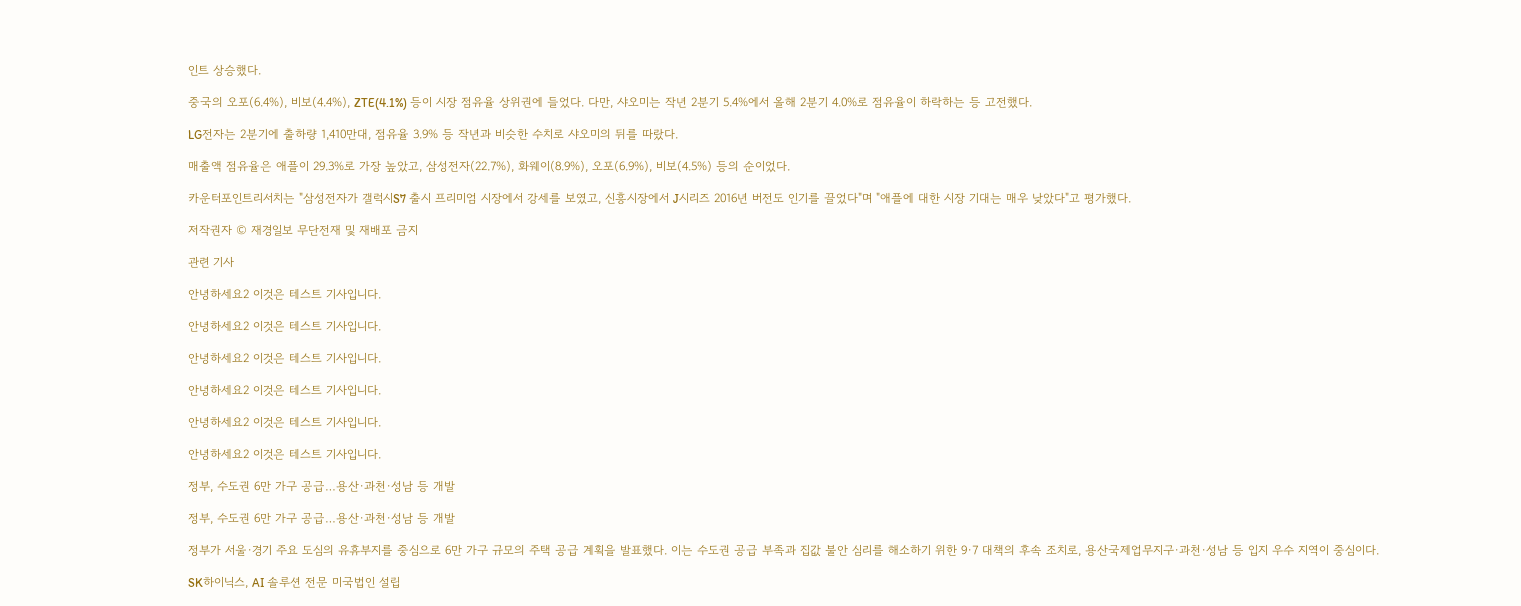인트 상승했다.

중국의 오포(6.4%), 비보(4.4%), ZTE(4.1%) 등이 시장 점유율 상위권에 들었다. 다만, 샤오미는 작년 2분기 5.4%에서 올해 2분기 4.0%로 점유율이 하락하는 등 고전했다.

LG전자는 2분기에 출하량 1,410만대, 점유율 3.9% 등 작년과 비슷한 수치로 샤오미의 뒤를 따랐다.

매출액 점유율은 애플이 29.3%로 가장 높았고, 삼성전자(22.7%), 화웨이(8.9%), 오포(6.9%), 비보(4.5%) 등의 순이었다.

카운터포인트리서치는 "삼성전자가 갤럭시S7 출시 프리미엄 시장에서 강세를 보였고, 신흥시장에서 J시리즈 2016년 버전도 인기를 끌었다"며 "애플에 대한 시장 기대는 매우 낮았다"고 평가했다.

저작권자 © 재경일보 무단전재 및 재배포 금지

관련 기사

안녕하세요2 이것은 테스트 기사입니다.

안녕하세요2 이것은 테스트 기사입니다.

안녕하세요2 이것은 테스트 기사입니다.

안녕하세요2 이것은 테스트 기사입니다.

안녕하세요2 이것은 테스트 기사입니다.

안녕하세요2 이것은 테스트 기사입니다.

정부, 수도권 6만 가구 공급…용산·과천·성남 등 개발

정부, 수도권 6만 가구 공급…용산·과천·성남 등 개발

정부가 서울·경기 주요 도심의 유휴부지를 중심으로 6만 가구 규모의 주택 공급 계획을 발표했다. 이는 수도권 공급 부족과 집값 불안 심리를 해소하기 위한 9·7 대책의 후속 조치로, 용산국제업무지구·과천·성남 등 입지 우수 지역이 중심이다.

SK하이닉스, AI 솔루션 전문 미국법인 설립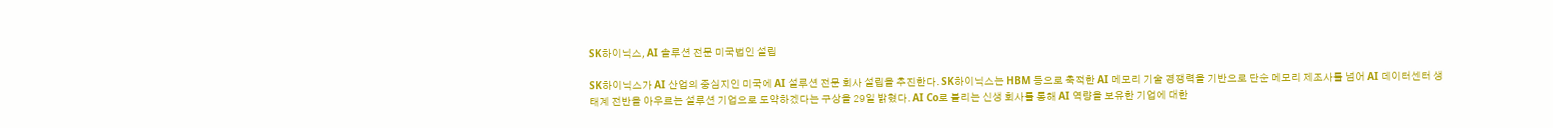SK하이닉스, AI 솔루션 전문 미국법인 설립

SK하이닉스가 AI 산업의 중심지인 미국에 AI 설루션 전문 회사 설립을 추진한다. SK하이닉스는 HBM 등으로 축적한 AI 메모리 기술 경쟁력을 기반으로 단순 메모리 제조사를 넘어 AI 데이터센터 생태계 전반을 아우르는 설루션 기업으로 도약하겠다는 구상을 29일 밝혔다. AI Co로 불리는 신생 회사를 통해 AI 역량을 보유한 기업에 대한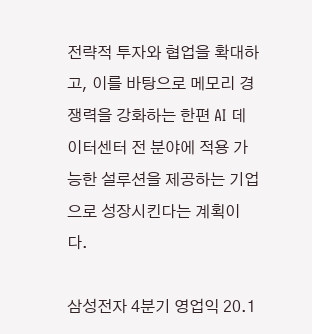전략적 투자와 협업을 확대하고, 이를 바탕으로 메모리 경쟁력을 강화하는 한편 AI 데이터센터 전 분야에 적용 가능한 설루션을 제공하는 기업으로 성장시킨다는 계획이다.

삼성전자 4분기 영업익 20.1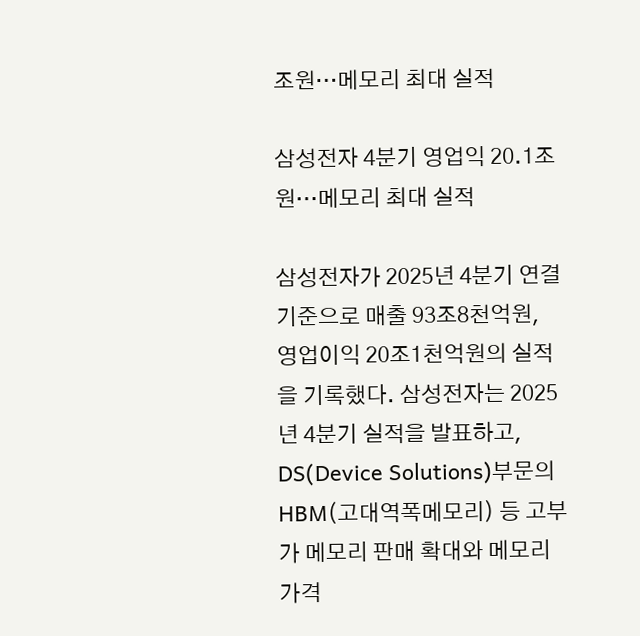조원…메모리 최대 실적

삼성전자 4분기 영업익 20.1조원…메모리 최대 실적

삼성전자가 2025년 4분기 연결 기준으로 매출 93조8천억원, 영업이익 20조1천억원의 실적을 기록했다. 삼성전자는 2025년 4분기 실적을 발표하고, DS(Device Solutions)부문의 HBM(고대역폭메모리) 등 고부가 메모리 판매 확대와 메모리 가격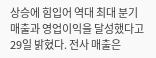상승에 힘입어 역대 최대 분기 매출과 영업이익을 달성했다고 29일 밝혔다. 전사 매출은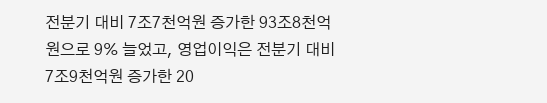전분기 대비 7조7천억원 증가한 93조8천억원으로 9% 늘었고, 영업이익은 전분기 대비 7조9천억원 증가한 20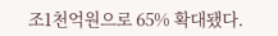조1천억원으로 65% 확대됐다.